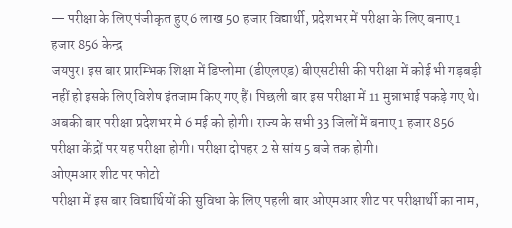— परीक्षा के लिए पंजीकृत हुए 6 लाख 50 हजार विद्यार्थी, प्रदेशभर में परीक्षा के लिए बनाए 1 हजार 856 केन्द्र
जयपुर। इस बार प्रारम्भिक शिक्षा में डिप्लोमा (डीएलएड) बीएसटीसी की परीक्षा में कोई भी गड़बड़ी नहीं हो इसके लिए विशेष इंतजाम किए गए हैं। पिछली बार इस परीक्षा में 11 मुन्नाभाई पकड़े गए थे। अबकी बार परीक्षा प्रदेशभर मे 6 मई को होगी। राज्य के सभी 33 जिलों में बनाए 1 हजार 856 परीक्षा केंद्रों पर यह परीक्षा होगी। परीक्षा दोपहर 2 से सांय 5 बजे तक होगी।
ओएमआर शीट पर फोटो
परीक्षा में इस बार विद्यार्थियों की सुविधा के लिए पहली बार ओएमआर शीट पर परीक्षार्थी का नाम,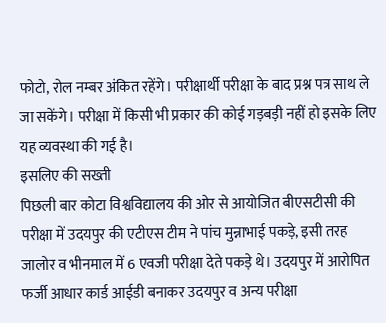फोटो, रोल नम्बर अंकित रहेंगे। परीक्षार्थी परीक्षा के बाद प्रश्न पत्र साथ ले जा सकेंगे। परीक्षा में किसी भी प्रकार की कोई गड़बड़ी नहीं हो इसके लिए यह व्यवस्था की गई है।
इसलिए की सख्ती
पिछली बार कोटा विश्वविद्यालय की ओर से आयोजित बीएसटीसी की परीक्षा में उदयपुर की एटीएस टीम ने पांच मुन्नाभाई पकड़े, इसी तरह जालोर व भीनमाल में 6 एवजी परीक्षा देते पकड़े थे। उदयपुर में आरोपित फर्जी आधार कार्ड आईडी बनाकर उदयपुर व अन्य परीक्षा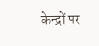केन्द्रों पर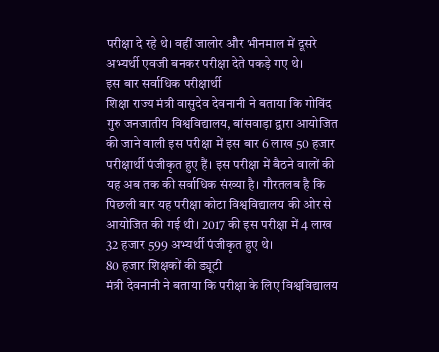परीक्षा दे रहे थे। वहीं जालोर और भीनमाल में दूसरे अभ्यर्थी एवजी बनकर परीक्षा देते पकड़े गए थे।
इस बार सर्वाधिक परीक्षार्थी
शिक्षा राज्य मंत्री वासुदेव देवनानी ने बताया कि गोविंद गुरु जनजातीय विश्वविद्यालय, बांसवाड़ा द्वारा आयोजित की जाने वाली इस परीक्षा में इस बार 6 लाख 50 हजार परीक्षार्थी पंजीकृत हुए हैं। इस परीक्षा में बैठने वालों की यह अब तक की सर्वाधिक संख्या है। गौरतलब है कि पिछली बार यह परीक्षा कोटा विश्वविद्यालय की ओर से आयोजित की गई थी। 2017 की इस परीक्षा में 4 लाख 32 हजार 599 अभ्यर्थी पंजीकृत हुए थे।
80 हजार शिक्षकों की ड्यूटी
मंत्री देवनानी ने बताया कि परीक्षा के लिए विश्वविद्यालय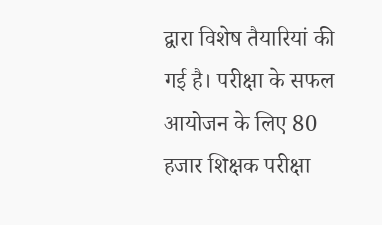द्वारा विशेष तैयारियां की गई है। परीक्षा के सफल आयोजन के लिए 80 हजार शिक्षक परीक्षा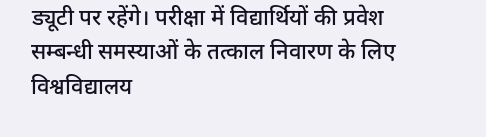ड्यूटी पर रहेंगे। परीक्षा में विद्यार्थियों की प्रवेश सम्बन्धी समस्याओं के तत्काल निवारण के लिए विश्वविद्यालय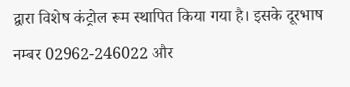द्वारा विशेष कंट्रोल रूम स्थापित किया गया है। इसके दूरभाष नम्बर 02962-246022 और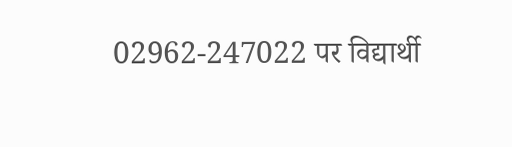02962-247022 पर विद्यार्थी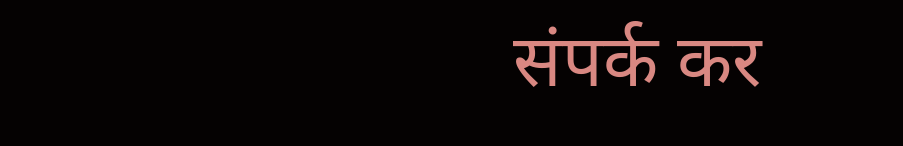संपर्क कर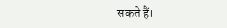सकते हैं।